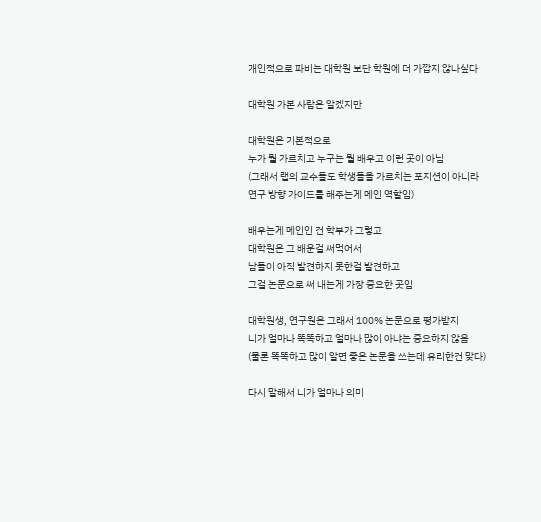개인적으로 파비는 대학원 보단 학원에 더 가깝지 않나싶다

대학원 가본 사람은 알겠지만

대학원은 기본적으로
누가 뭘 가르치고 누구는 뭘 배우고 이런 곳이 아님
(그래서 랩의 교수들도 학생들을 가르치는 포지션이 아니라
연구 방향 가이드를 해주는게 메인 역할임)

배우는게 메인인 건 학부가 그렇고
대학원은 그 배운걸 써먹어서
남들이 아직 발견하지 못한걸 발견하고
그걸 논문으로 써 내는게 가장 중요한 곳임

대학원생, 연구원은 그래서 100% 논문으로 평가받지
니가 얼마나 똑똑하고 얼마나 많이 아냐는 중요하지 않음
(물론 똑똑하고 많이 알면 좋은 논문을 쓰는데 유리한건 맞다)

다시 말해서 니가 얼마나 의미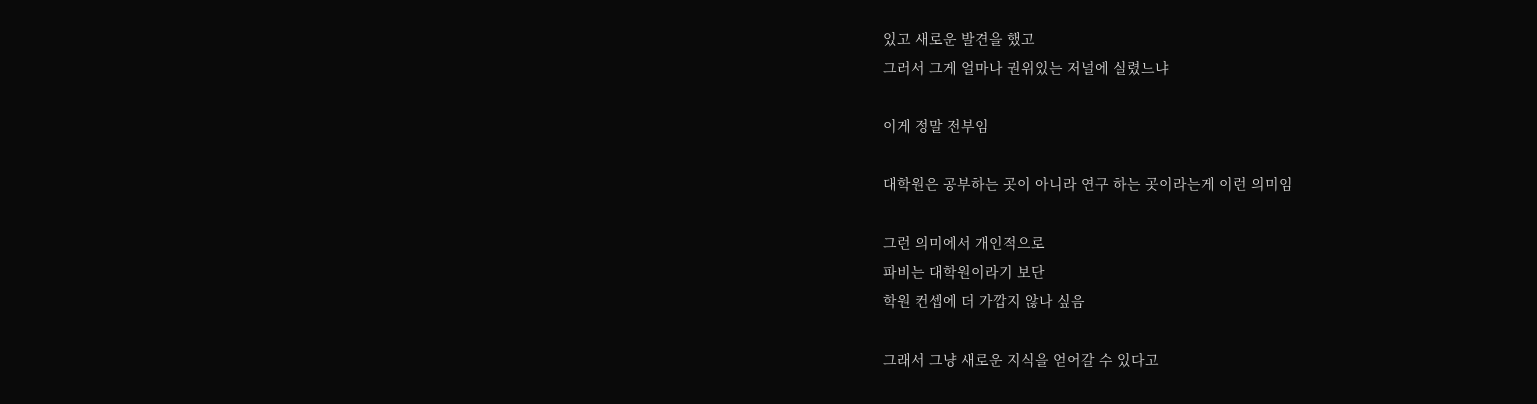있고 새로운 발견을 했고
그러서 그게 얼마나 권위있는 저널에 실렸느냐

이게 정말 전부임

대학원은 공부하는 곳이 아니라 연구 하는 곳이라는게 이런 의미임

그런 의미에서 개인적으로
파비는 대학원이라기 보단
학원 컨셉에 더 가깝지 않나 싶음

그래서 그냥 새로운 지식을 얻어갈 수 있다고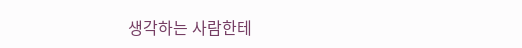생각하는 사람한테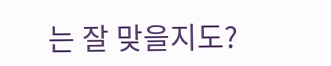는 잘 맞을지도?